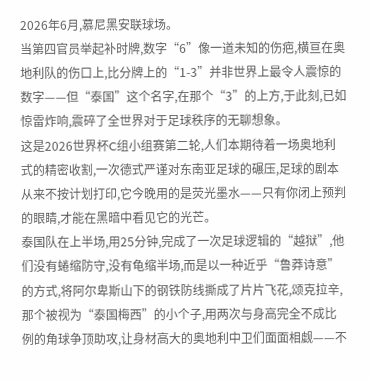2026年6月,慕尼黑安联球场。
当第四官员举起补时牌,数字“6”像一道未知的伤疤,横亘在奥地利队的伤口上,比分牌上的“1-3”并非世界上最令人震惊的数字——但“泰国”这个名字,在那个“3”的上方,于此刻,已如惊雷炸响,震碎了全世界对于足球秩序的无聊想象。
这是2026世界杯C组小组赛第二轮,人们本期待着一场奥地利式的精密收割,一次德式严谨对东南亚足球的碾压,足球的剧本从来不按计划打印,它今晚用的是荧光墨水——只有你闭上预判的眼睛,才能在黑暗中看见它的光芒。
泰国队在上半场,用25分钟,完成了一次足球逻辑的“越狱”,他们没有蜷缩防守,没有龟缩半场,而是以一种近乎“鲁莽诗意”的方式,将阿尔卑斯山下的钢铁防线撕成了片片飞花,颂克拉辛,那个被视为“泰国梅西”的小个子,用两次与身高完全不成比例的角球争顶助攻,让身材高大的奥地利中卫们面面相觑——不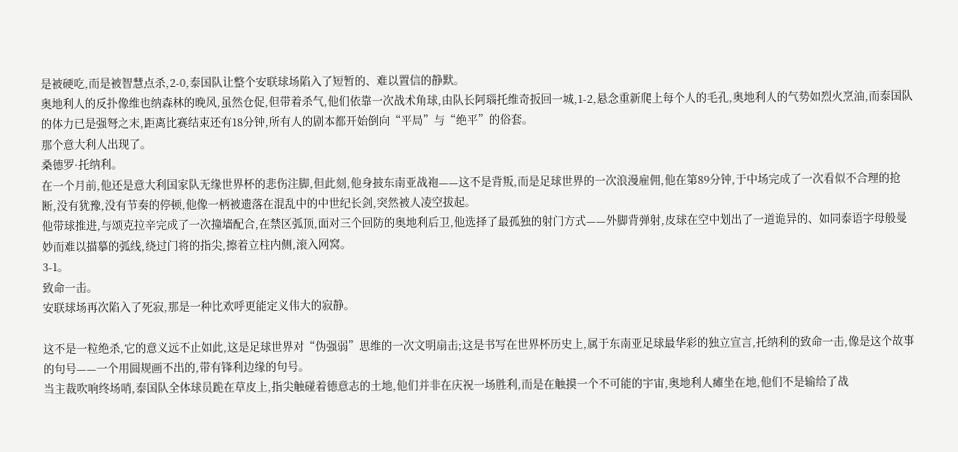是被硬吃,而是被智慧点杀,2-0,泰国队让整个安联球场陷入了短暂的、难以置信的静默。
奥地利人的反扑像维也纳森林的晚风,虽然仓促,但带着杀气,他们依靠一次战术角球,由队长阿瑙托维奇扳回一城,1-2,悬念重新爬上每个人的毛孔,奥地利人的气势如烈火烹油,而泰国队的体力已是强弩之末,距离比赛结束还有18分钟,所有人的剧本都开始倒向“平局”与“绝平”的俗套。
那个意大利人出现了。
桑德罗·托纳利。
在一个月前,他还是意大利国家队无缘世界杯的悲伤注脚,但此刻,他身披东南亚战袍——这不是背叛,而是足球世界的一次浪漫雇佣,他在第89分钟,于中场完成了一次看似不合理的抢断,没有犹豫,没有节奏的停顿,他像一柄被遗落在混乱中的中世纪长剑,突然被人凌空拔起。
他带球推进,与颂克拉辛完成了一次撞墙配合,在禁区弧顶,面对三个回防的奥地利后卫,他选择了最孤独的射门方式——外脚背弹射,皮球在空中划出了一道诡异的、如同泰语字母般曼妙而难以描摹的弧线,绕过门将的指尖,擦着立柱内侧,滚入网窝。
3-1。
致命一击。
安联球场再次陷入了死寂,那是一种比欢呼更能定义伟大的寂静。

这不是一粒绝杀,它的意义远不止如此,这是足球世界对“伪强弱”思维的一次文明扇击;这是书写在世界杯历史上,属于东南亚足球最华彩的独立宣言,托纳利的致命一击,像是这个故事的句号——一个用圆规画不出的,带有锋利边缘的句号。
当主裁吹响终场哨,泰国队全体球员跪在草皮上,指尖触碰着德意志的土地,他们并非在庆祝一场胜利,而是在触摸一个不可能的宇宙,奥地利人瘫坐在地,他们不是输给了战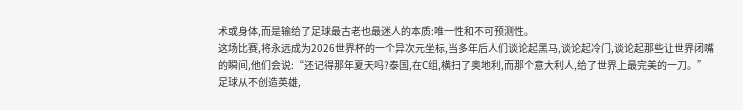术或身体,而是输给了足球最古老也最迷人的本质:唯一性和不可预测性。
这场比赛,将永远成为2026世界杯的一个异次元坐标,当多年后人们谈论起黑马,谈论起冷门,谈论起那些让世界闭嘴的瞬间,他们会说:“还记得那年夏天吗?泰国,在C组,横扫了奥地利,而那个意大利人,给了世界上最完美的一刀。”
足球从不创造英雄,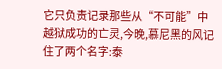它只负责记录那些从“不可能”中越狱成功的亡灵,今晚,慕尼黑的风记住了两个名字:泰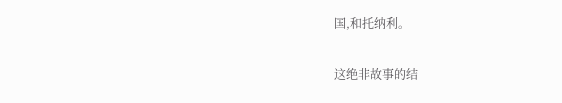国,和托纳利。

这绝非故事的结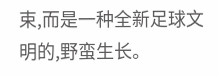束,而是一种全新足球文明的,野蛮生长。